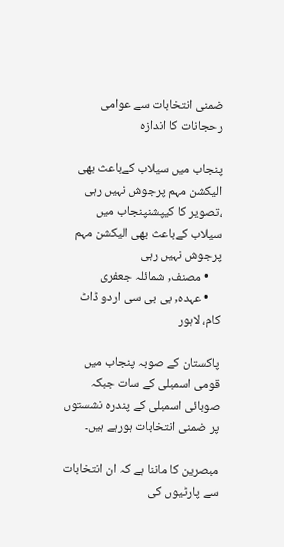ضمنی انتخابات سے عوامی رحجانات کا اندازہ

پنجاب میں سیلاب کےباعث بھی الیکشن مہم پرجوش نہیں رہی
،تصویر کا کیپشنپنجاب میں سیلاب کےباعث بھی الیکشن مہم پرجوش نہیں رہی
    • مصنف, شمائلہ جعفری
    • عہدہ, بی بی سی اردو ڈاٹ کام، لاہور

پاکستان کے صوبہ پنجاب میں قومی اسمبلی کے سات جبکہ صوبائی اسمبلی کے پندرہ نشستوں پر ضمنی انتخابات ہورہے ہیں۔

مبصرین کا ماننا ہے کہ ان انتخابات سے پارٹیوں کی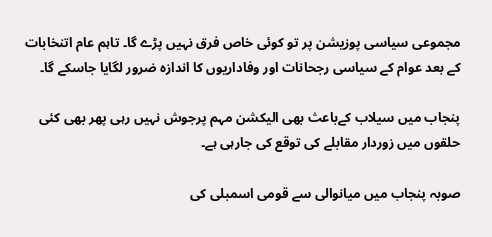مجموعی سیاسی پوزیشن پر تو کوئی خاص فرق نہیں پڑے گا۔ تاہم عام اتنخابات کے بعد عوام کے سیاسی رجحانات اور وفاداریوں کا اندازہ ضرور لگایا جاسکے گا۔

پنجاب میں سیلاب کےباعث بھی الیکشن مہم پرجوش نہیں رہی پھر بھی کئی حلقوں میں زوردار مقابلے کی توقع کی جارہی ہے۔

صوبہ پنجاب میں میانوالی سے قومی اسمبلی کی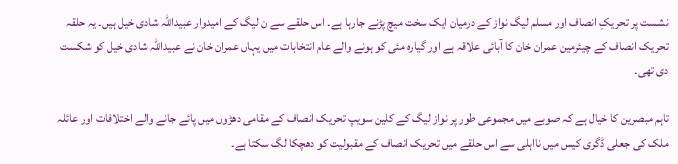نشست پر تحریکِ انصاف اور مسلم لیگ نواز کے درمیان ایک سخت میچ پڑنے جارہا ہے۔ اس حلقے سے ن لیگ کے امیدوار عبیداللہ شادی خیل ہیں۔ یہ حلقہ تحریک انصاف کے چیئرمین عمران خان کا آبائی علاقہ ہے اور گیارہ مئی کو ہونے والے عام انتخابات میں یہاں عمران خان نے عبیداللہ شادی خیل کو شکست دی تھی۔

تاہم مبصرین کا خیال ہے کہ صوبے میں مجموعی طور پر نواز لیگ کے کلین سویپ تحریک انصاف کے مقامی دھڑوں میں پائے جانے والے اختلافات اور عائلہ ملک کی جعلی ڈگری کیس میں نااہلی سے اس حلقے میں تحریک انصاف کے مقبولیت کو دھچکا لگ سکتا ہے۔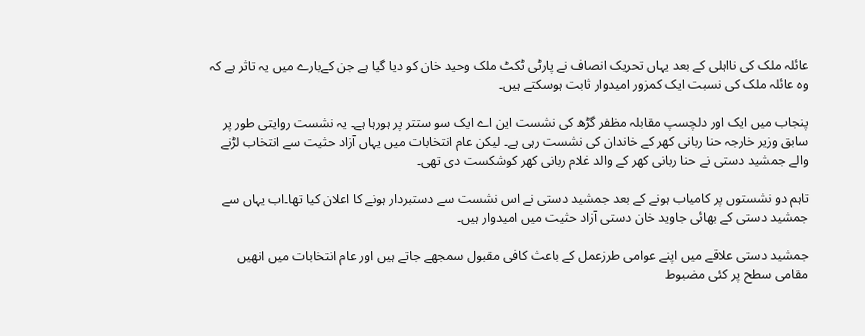عائلہ ملک کی نااہلی کے بعد یہاں تحریک انصاف نے پارٹی ٹکٹ ملک وحید خان کو دیا گیا ہے جن کےبارے میں یہ تاثر ہے کہ وہ عائلہ ملک کی نسبت ایک کمزور امیدوار ثابت ہوسکتے ہیں۔

پنجاب میں ایک اور دلچسپ مقابلہ مظفر گڑھ کی نشست این اے ایک سو ستتر پر ہورہا ہے۔ یہ نشست روایتی طور پر سابق وزیر خارجہ حنا ربانی کھر کے خاندان کی نشست رہی ہے۔ لیکن عام انتخابات میں یہاں آزاد حثیت سے انتخاب لڑنے والے جمشید دستی نے حنا ربانی کھر کے والد غلام ربانی کھر کوشکست دی تھی۔

تاہم دو نشستوں پر کامیاب ہونے کے بعد جمشید دستی نے اس نشست سے دستبردار ہونے کا اعلان کیا تھا۔اب یہاں سے جمشید دستی کے بھائی جاوید خان دستی آزاد حثیت میں امیدوار ہیں۔

جمشید دستی علاقے میں اپنے عوامی طرزعمل کے باعث کافی مقبول سمجھے جاتے ہیں اور عام انتخابات میں انھیں مقامی سطح پر کئی مضبوط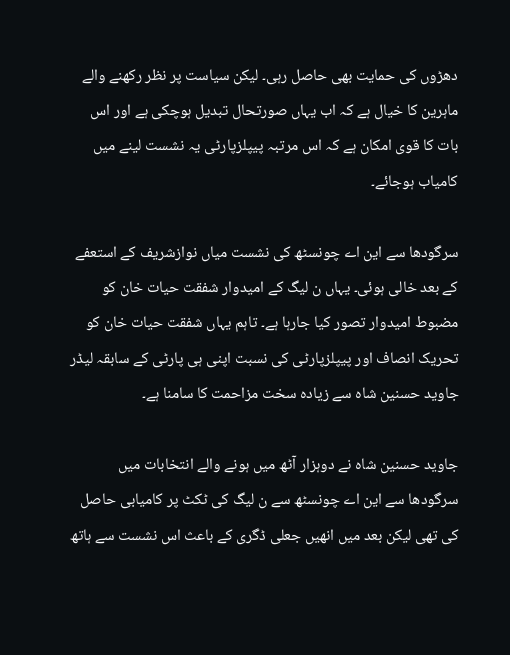دھڑوں کی حمایت بھی حاصل رہی۔ لیکن سیاست پر نظر رکھنے والے ماہرین کا خیال ہے کہ اب یہاں صورتحال تبدیل ہوچکی ہے اور اس بات کا قوی امکان ہے کہ اس مرتبہ پیپلزپارٹی یہ نشست لینے میں کامیاب ہوجائے۔

سرگودھا سے این اے چونسٹھ کی نشست میاں نوازشریف کے استعفے کے بعد خالی ہوئی۔ یہاں ن لیگ کے امیدوار شفقت حیات خان کو مضبوط امیدوار تصور کیا جارہا ہے۔ تاہم یہاں شفقت حیات خان کو تحریک انصاف اور پیپلزپارٹی کی نسبت اپنی ہی پارٹی کے سابقہ لیڈر جاوید حسنین شاہ سے زیادہ سخت مزاحمت کا سامنا ہے۔

جاوید حسنین شاہ نے دوہزار آٹھ میں ہونے والے انتخابات میں سرگودھا سے این اے چونسٹھ سے ن لیگ کی ٹکٹ پر کامیابی حاصل کی تھی لیکن بعد میں انھیں جعلی ڈگری کے باعث اس نشست سے ہاتھ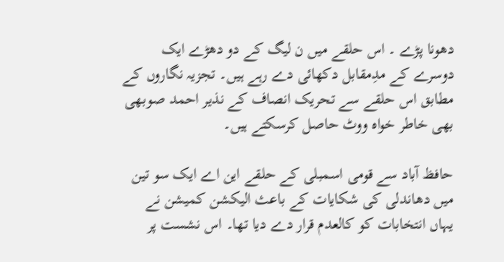دھونا پڑے ۔ اس حلقے میں ن لیگ کے دو دھڑے ایک دوسرے کے مدِمقابل دکھائی دے رہے ہیں۔ تجزیہ نگاروں کے مطابق اس حلقے سے تحریک انصاف کے نذیر احمد صوبھی بھی خاطر خواہ ووٹ حاصل کرسکتے ہیں۔

حافظ آباد سے قومی اسمبلی کے حلقے این اے ایک سو تین میں دھاندلی کی شکایات کے باعث الیکشن کمیشن نے یہاں انتخابات کو کالعدم قرار دے دیا تھا۔ اس نشست پر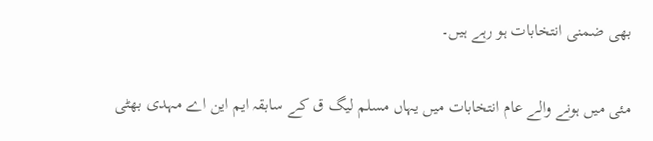بھی ضمنی انتخابات ہو رہے ہیں۔

مئی میں ہونے والے عام انتخابات میں یہاں مسلم لیگ ق کے سابقہ ایم این اے مہدی بھٹی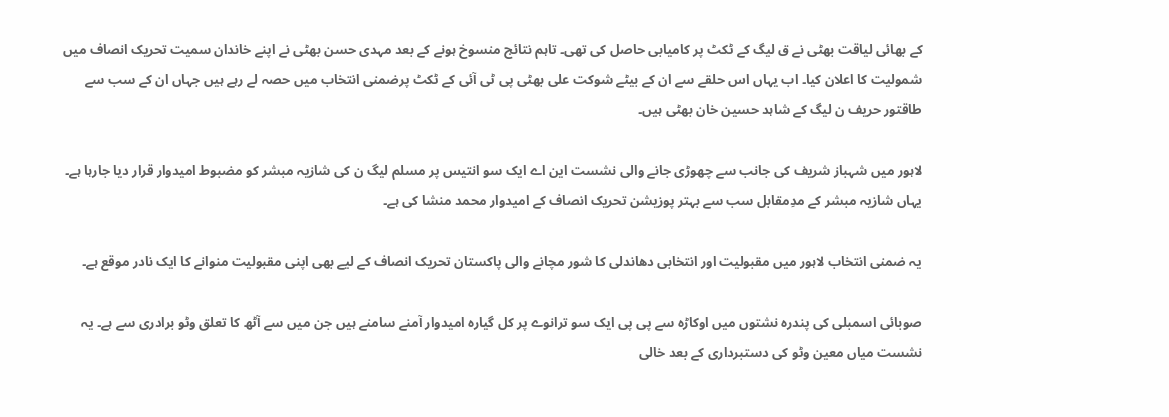کے بھائی لیاقت بھٹی نے ق لیگ کے ٹکٹ پر کامیابی حاصل کی تھی۔ تاہم نتائج منسوخ ہونے کے بعد مہدی حسن بھٹی نے اپنے خاندان سمیت تحریک انصاف میں شمولیت کا اعلان کیا۔ اب یہاں اس حلقے سے ان کے بیٹے شوکت علی بھٹی پی ٹی آئی کے ٹکٹ پرضمنی انتخاب میں حصہ لے رہے ہیں جہاں ان کے سب سے طاقتور حریف ن لیگ کے شاہد حسین خان بھٹی ہیں۔

لاہور میں شہباز شریف کی جانب سے چھوڑی جانے والی نشست این اے ایک سو انتیس پر مسلم لیگ ن کی شازیہ مبشر کو مضبوط امیدوار قرار دیا جارہا ہے۔ یہاں شازیہ مبشر کے مدِمقابل سب سے بہتر پوزیشن تحریک انصاف کے امیدوار محمد منشا کی ہے۔

یہ ضمنی انتخاب لاہور میں مقبولیت اور انتخابی دھاندلی کا شور مچانے والی پاکستان تحریک انصاف کے لیے بھی اپنی مقبولیت منوانے کا ایک نادر موقع ہے۔

صوبائی اسمبلی کی پندرہ نشتوں میں اوکاڑہ سے پی پی ایک سو ترانوے پر کل گیارہ امیدوار آمنے سامنے ہیں جن میں سے آٹھ کا تعلق وٹو برادری سے ہے۔ یہ نشست میاں معین وٹو کی دستبرداری کے بعد خالی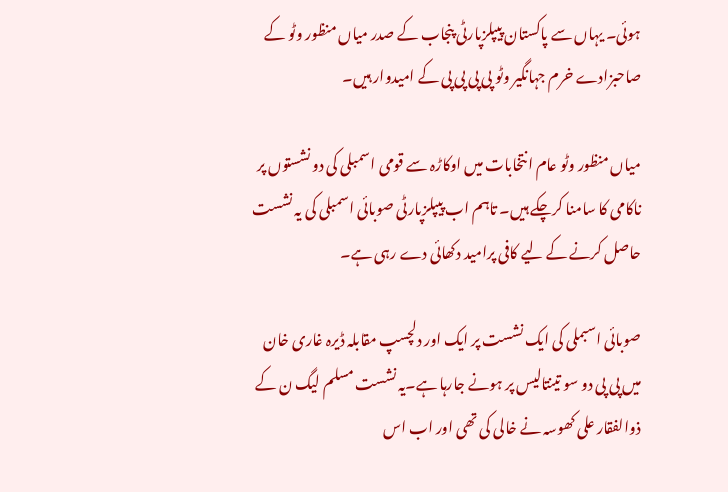ہوئی۔ یہاں سے پاکستان پیپلزپارٹی پنجاب کے صدر میاں منظور وٹو کے صاحبزادے خرم جہانگیر وٹو پی پی پی پی کے امیدوار ہیں۔

میاں منظور وٹو عام انتخابات میں اوکاڑہ سے قومی اسمبلی کی دو نشستوں پر ناکامی کا سامنا کرچکے ہیں۔ تاہم اب پیپلزپارٹی صوبائی اسمبلی کی یہ نشست حاصل کرنے کے لیے کافی پرامید دکھائی دے رہی ہے۔

صوبائی اسبملی کی ایک نشست پر ایک اور دلچسپ مقابلہ ڈیرہ غاری خان میں پی پی دو سو تینتالیس پر ہونے جارہا ہے۔یہ نشست مسلم لیگ ن کے ذوالفقار علی کھوسہ نے خالی کی تھی اور اب اس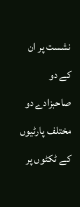نشست پر ان کے دو صاحبزادے دو مختلف پارٹیوں کے ٹکٹوں پر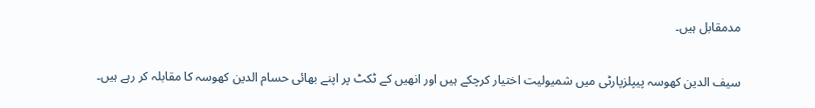مدمقابل ہیں۔

سیف الدین کھوسہ پیپلزپارٹی میں شمیولیت اختیار کرچکے ہیں اور انھیں کے ٹکٹ پر اپنے بھائی حسام الدین کھوسہ کا مقابلہ کر رہے ہیں۔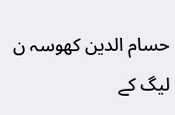حسام الدین کھوسہ ن لیگ کے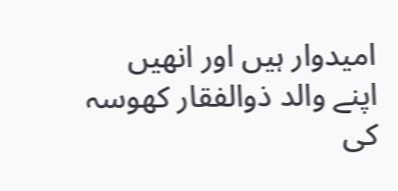امیدوار ہیں اور انھیں اپنے والد ذوالفقار کھوسہ کی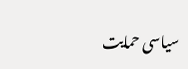سیاسی حمایت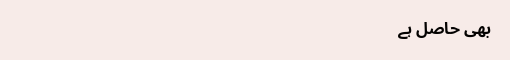بھی حاصل ہے